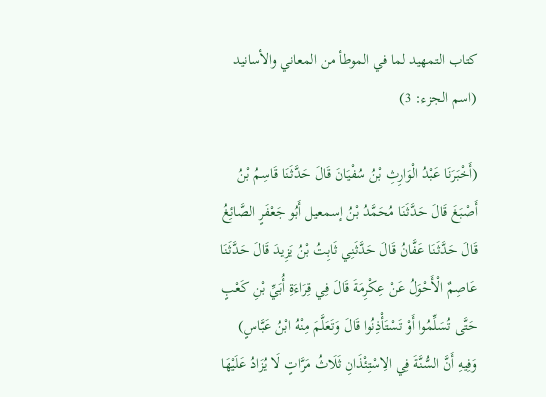كتاب التمهيد لما في الموطأ من المعاني والأسانيد (اسم الجزء: 3)

(أَخْبَرَنَا عَبْدُ الْوَارِثِ بْنُ سُفْيَانَ قَالَ حَدَّثَنَا قَاسِمُ بْنُ أَصْبَغَ قَالَ حَدَّثَنَا مُحَمَّدُ بْنُ إسمعيل أَبُو جَعْفَرٍ الصَّائِغُ قَالَ حَدَّثَنَا عَفَّانُ قَالَ حَدَّثَنِي ثَابِتُ بْنُ يَزِيدَ قَالَ حَدَّثَنَا عَاصِمٌ الْأَحْوَلُ عَنْ عِكْرِمَةَ قَالَ فِي قِرَاءَةِ أُبَيِّ بْنِ كَعْبٍ حَتَّى تُسَلِّمُوا أَوْ تَسْتَأْذِنُوا قَالَ وَتَعَلَّمَ مِنْهُ ابْنُ عَبَّاسٍ) وَفِيهِ أَنَّ السُّنَّةَ فِي الِاسْتِئْذَانِ ثَلَاثُ مَرَّاتٍ لَا يُزَادُ عَلَيْهَا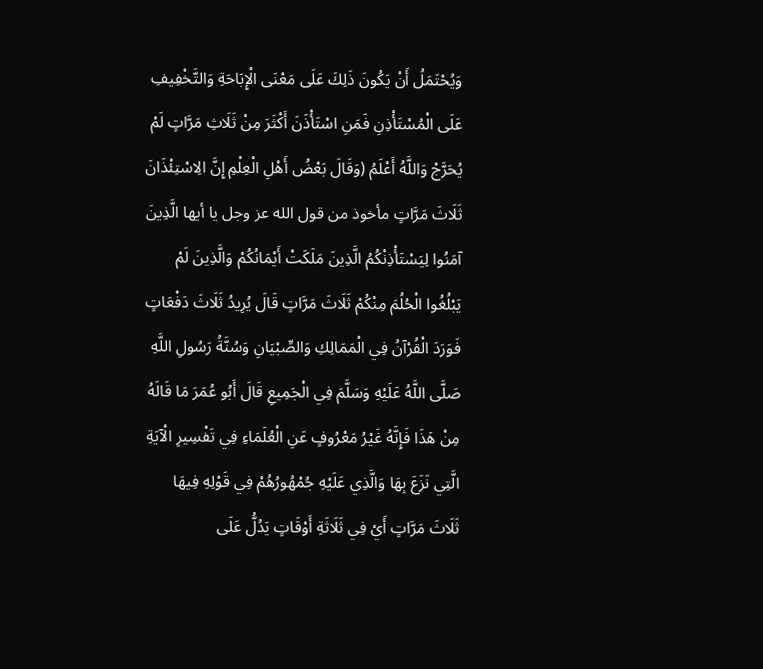وَيُحْتَمَلُ أَنْ يَكُونَ ذَلِكَ عَلَى مَعْنَى الْإِبَاحَةِ وَالتَّخْفِيفِ عَلَى الْمُسْتَأْذِنِ فَمَنِ اسْتَأْذَنَ أَكْثَرَ مِنْ ثَلَاثِ مَرَّاتٍ لَمْ يُحَرَّجْ وَاللَّهُ أَعْلَمُ (وَقَالَ بَعْضُ أَهْلِ الْعِلْمِ إِنَّ الِاسْتِئْذَانَ ثَلَاثَ مَرَّاتٍ مأخوذ من قول الله عز وجل يا أيها الَّذِينَ آمَنُوا لِيَسْتَأْذِنْكُمُ الَّذِينَ مَلَكَتْ أَيْمَانُكُمْ وَالَّذِينَ لَمْ يَبْلُغُوا الْحُلُمَ مِنْكُمْ ثَلَاثَ مَرَّاتٍ قَالَ يُرِيدُ ثَلَاثَ دَفْعَاتٍ فَوَرَدَ الْقُرْآنُ فِي الْمَمَالِكِ وَالصِّبْيَانِ وَسُنَّةُ رَسُولِ اللَّهِ صَلَّى اللَّهُ عَلَيْهِ وَسَلَّمَ فِي الْجَمِيعِ قَالَ أَبُو عُمَرَ مَا قَالَهُ مِنْ هَذَا فَإِنَّهُ غَيْرُ مَعْرُوفٍ عَنِ الْعُلَمَاءِ فِي تَفْسِيرِ الْآيَةِ الَّتِي نَزَعَ بِهَا وَالَّذِي عَلَيْهِ جُمْهُورُهُمْ فِي قَوْلِهِ فِيهَا ثَلَاثَ مَرَّاتٍ أَيْ فِي ثَلَاثَةِ أَوْقَاتٍ يَدُلُّ عَلَى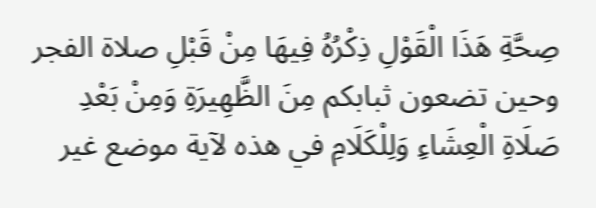صِحَّةِ هَذَا الْقَوْلِ ذِكْرُهُ فِيهَا مِنْ قَبْلِ صلاة الفجر وحين تضعون ثبابكم مِنَ الظَّهِيرَةِ وَمِنْ بَعْدِ صَلَاةِ الْعِشَاءِ وَلِلْكَلَامِ في هذه لآية موضع غير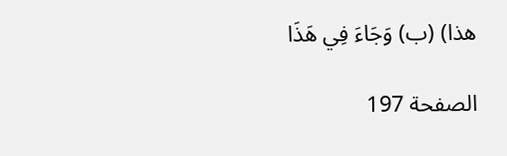هذا) (ب) وَجَاءَ فِي هَذَا

الصفحة 197